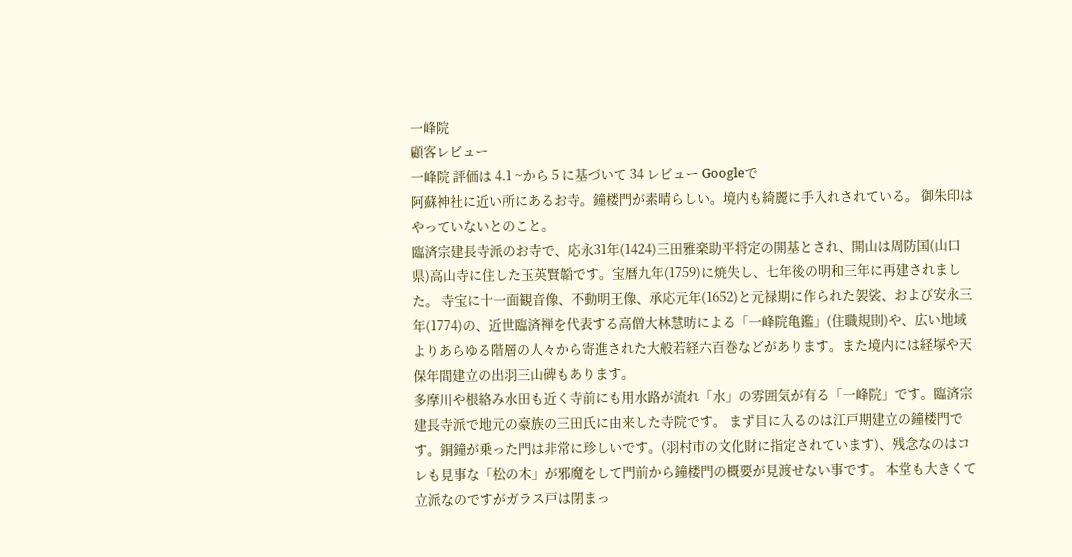一峰院
顧客レビュー
一峰院 評価は 4.1 ~から 5 に基づいて 34 レビュー Googleで
阿蘇神社に近い所にあるお寺。鐘楼門が素晴らしい。境内も綺麗に手入れされている。 御朱印はやっていないとのこと。
臨済宗建長寺派のお寺で、応永31年(1424)三田雅楽助平将定の開基とされ、開山は周防国(山口県)高山寺に住した玉英賢韜です。宝暦九年(1759)に焼失し、七年後の明和三年に再建されました。 寺宝に十一面観音像、不動明王像、承応元年(1652)と元禄期に作られた袈裟、および安永三年(1774)の、近世臨済禅を代表する高僧大林慧昉による「一峰院亀鑑」(住職規則)や、広い地域よりあらゆる階層の人々から寄進された大般若経六百巻などがあります。また境内には経塚や天保年間建立の出羽三山碑もあります。
多摩川や根絡み水田も近く寺前にも用水路が流れ「水」の雰囲気が有る「一峰院」です。臨済宗建長寺派で地元の豪族の三田氏に由来した寺院です。 まず目に入るのは江戸期建立の鐘楼門です。銅鐘が乗った門は非常に珍しいです。(羽村市の文化財に指定されています)、残念なのはコレも見事な「松の木」が邪魔をして門前から鐘楼門の概要が見渡せない事です。 本堂も大きくて立派なのですがガラス戸は閉まっ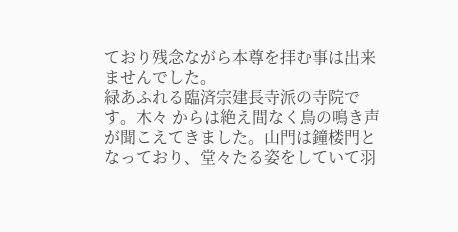ており残念ながら本尊を拝む事は出来ませんでした。
緑あふれる臨済宗建長寺派の寺院です。木々 からは絶え間なく鳥の鳴き声が聞こえてきました。山門は鐘楼門となっており、堂々たる姿をしていて羽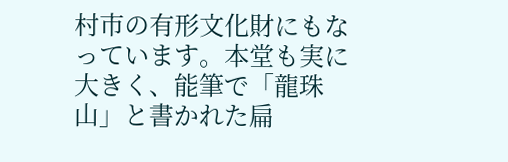村市の有形文化財にもなっています。本堂も実に大きく、能筆で「龍珠山」と書かれた扁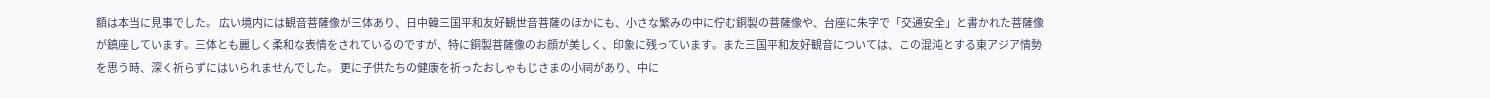額は本当に見事でした。 広い境内には観音菩薩像が三体あり、日中韓三国平和友好観世音菩薩のほかにも、小さな繁みの中に佇む銅製の菩薩像や、台座に朱字で「交通安全」と書かれた菩薩像が鎮座しています。三体とも麗しく柔和な表情をされているのですが、特に銅製菩薩像のお顔が美しく、印象に残っています。また三国平和友好観音については、この混沌とする東アジア情勢を思う時、深く祈らずにはいられませんでした。 更に子供たちの健康を祈ったおしゃもじさまの小祠があり、中に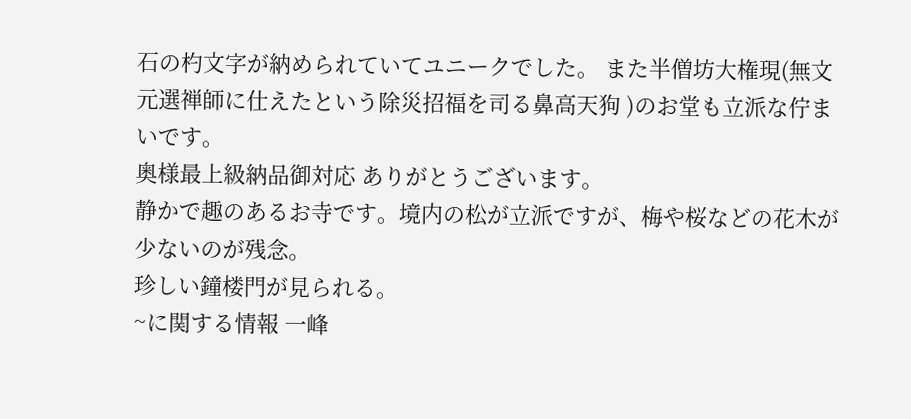石の杓文字が納められていてユニークでした。 また半僧坊大権現(無文元選禅師に仕えたという除災招福を司る鼻高天狗 )のお堂も立派な佇まいです。
奥様最上級納品御対応 ありがとうございます。
静かで趣のあるお寺です。境内の松が立派ですが、梅や桜などの花木が少ないのが残念。
珍しい鐘楼門が見られる。
~に関する情報 一峰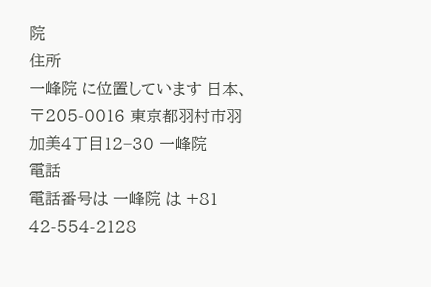院
住所
一峰院 に位置しています 日本、〒205-0016 東京都羽村市羽加美4丁目12−30 一峰院
電話
電話番号は 一峰院 は +81 42-554-2128